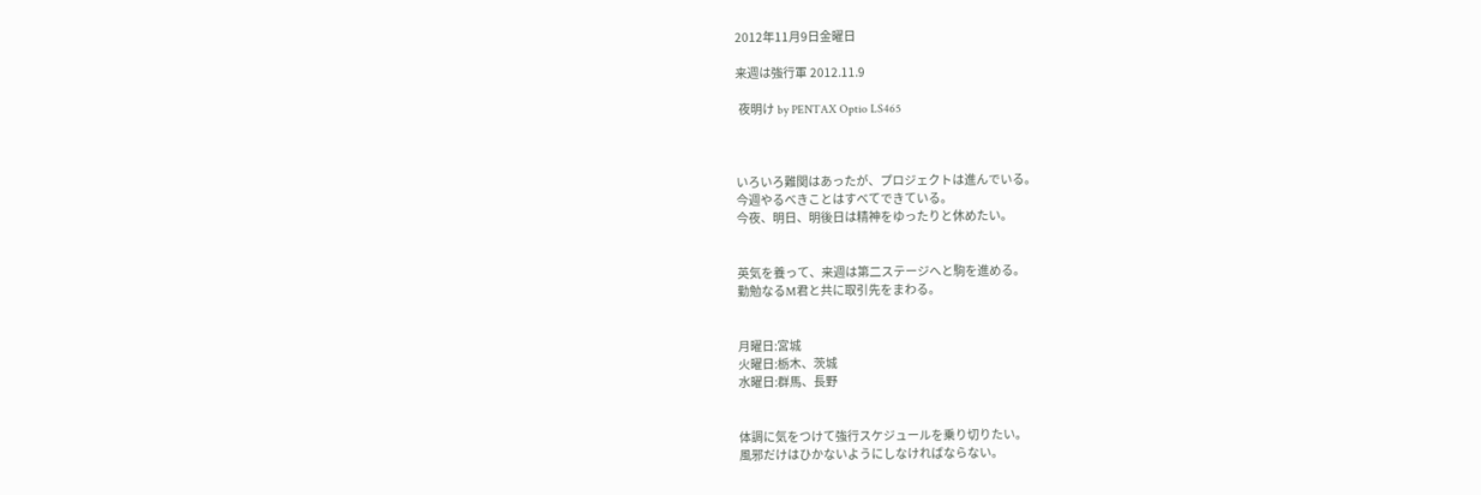2012年11月9日金曜日

来週は強行軍 2012.11.9

 夜明け by PENTAX Optio LS465



いろいろ難関はあったが、プロジェクトは進んでいる。
今週やるべきことはすべてできている。
今夜、明日、明後日は精神をゆったりと休めたい。


英気を養って、来週は第二ステージへと駒を進める。
勤勉なるM君と共に取引先をまわる。


月曜日:宮城
火曜日:栃木、茨城
水曜日:群馬、長野


体調に気をつけて強行スケジュールを乗り切りたい。
風邪だけはひかないようにしなければならない。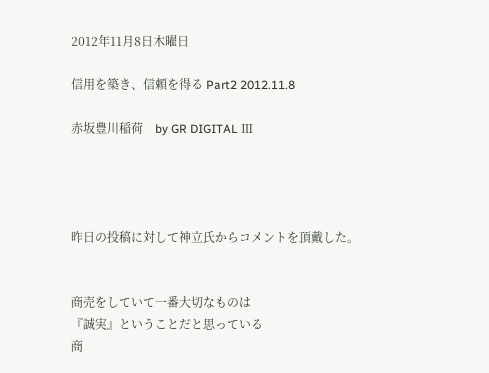2012年11月8日木曜日

信用を築き、信頼を得る Part2 2012.11.8

赤坂豊川稲荷    by GR DIGITAL Ⅲ




昨日の投稿に対して神立氏からコメントを頂戴した。


商売をしていて一番大切なものは
『誠実』ということだと思っている
商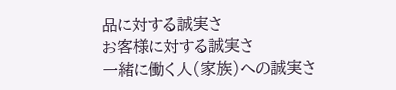品に対する誠実さ
お客様に対する誠実さ
一緒に働く人(家族)への誠実さ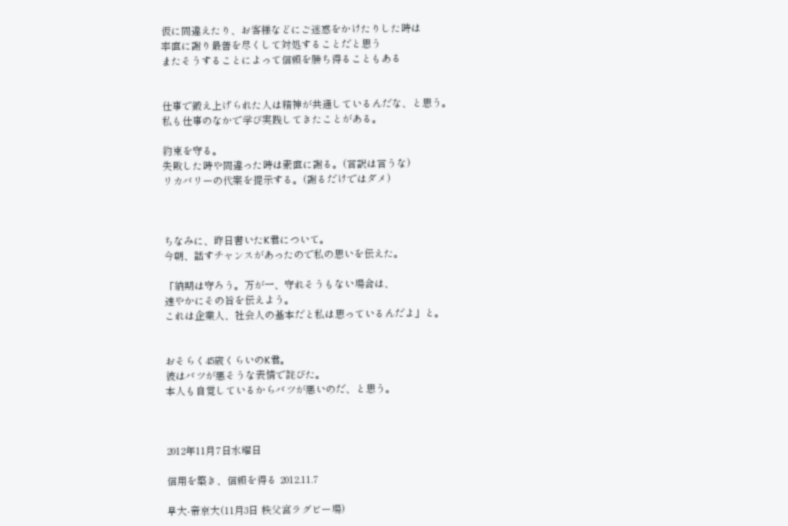仮に間違えたり、お客様などにご迷惑をかけたりした時は
率直に謝り最善を尽くして対処することだと思う
またそうすることによって信頼を勝ち得ることもある


仕事で鍛え上げられた人は精神が共通しているんだな、と思う。
私も仕事のなかで学び実践してきたことがある。

約束を守る。
失敗した時や間違った時は素直に謝る。(言訳は言うな)
リカバリーの代案を提示する。(謝るだけではダメ)



ちなみに、昨日書いたK君について。
今朝、話すチャンスがあったので私の思いを伝えた。

「納期は守ろう。万が一、守れそうもない場合は、
速やかにその旨を伝えよう。
これは企業人、社会人の基本だと私は思っているんだよ」と。


おそらく45歳くらいのK君。
彼はバツが悪そうな表情で詫びた。
本人も自覚しているからバツが悪いのだ、と思う。



2012年11月7日水曜日

信用を築き、信頼を得る 2012.11.7

早大-帝京大(11月3日 秩父宮ラグビー場)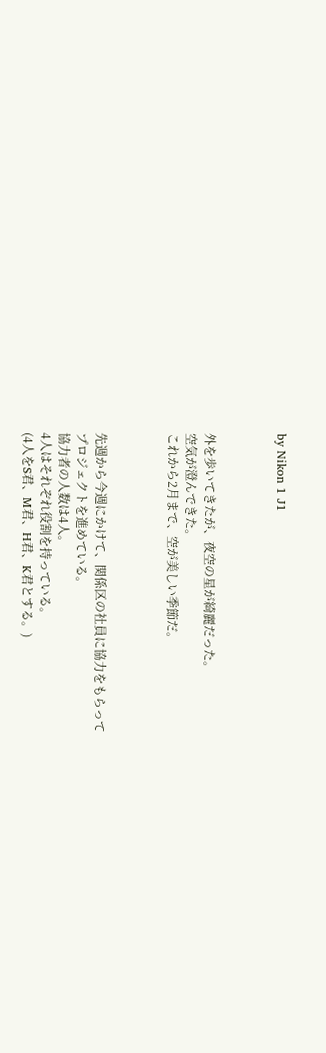by Nikon 1 J1



外を歩いてきたが、夜空の星が綺麗だった。
空気が澄んできた。
これから2月まで、空が美しい季節だ。



先週から今週にかけて、関係区の社員に協力をもらって
プロジェクトを進めている。
協力者の人数は4人。
4人はそれぞれ役割を持っている。
(4人をS君、M君、H君、K君とする。)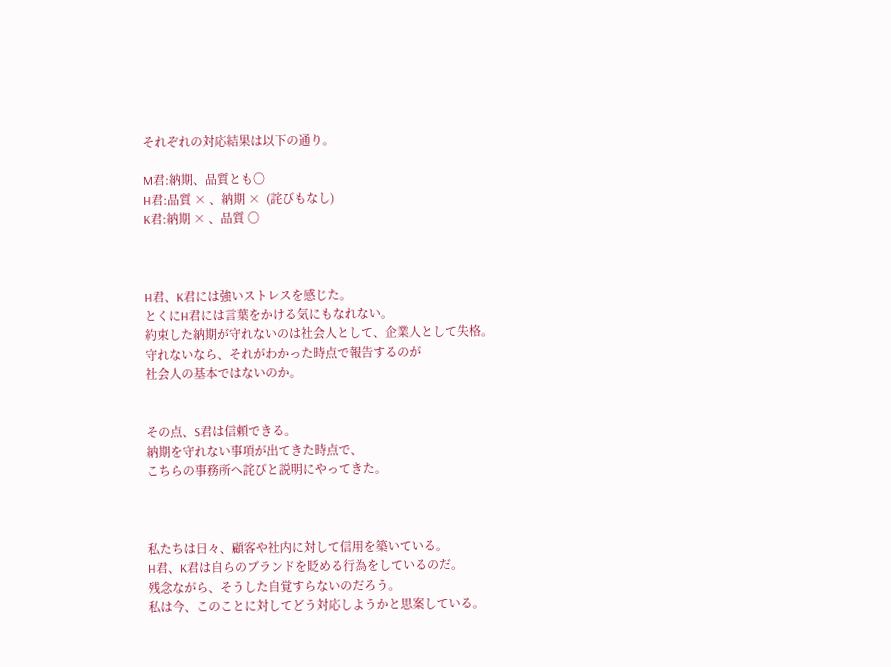それぞれの対応結果は以下の通り。

M君:納期、品質とも〇
H君:品質 × 、納期 ×  (詫びもなし)
K君:納期 × 、品質 〇



H君、K君には強いストレスを感じた。
とくにH君には言葉をかける気にもなれない。
約束した納期が守れないのは社会人として、企業人として失格。
守れないなら、それがわかった時点で報告するのが
社会人の基本ではないのか。


その点、S君は信頼できる。
納期を守れない事項が出てきた時点で、
こちらの事務所へ詫びと説明にやってきた。



私たちは日々、顧客や社内に対して信用を築いている。
H君、K君は自らのブランドを貶める行為をしているのだ。
残念ながら、そうした自覚すらないのだろう。
私は今、このことに対してどう対応しようかと思案している。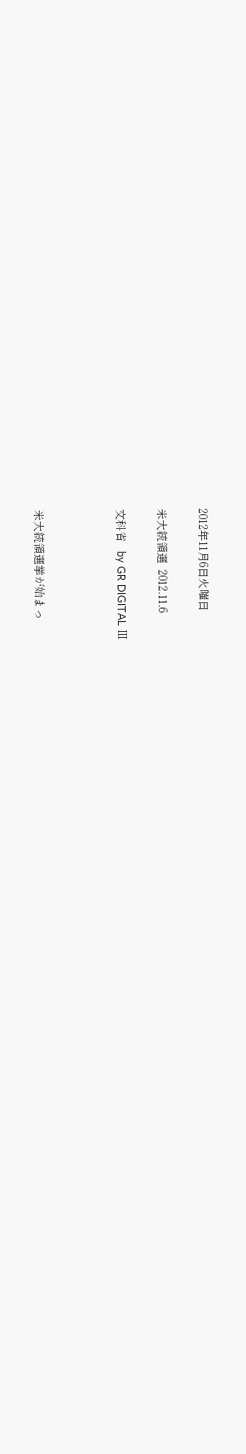2012年11月6日火曜日

米大統領選  2012.11.6

文科省   by GR DIGITAL Ⅲ



米大統領選挙が始まっ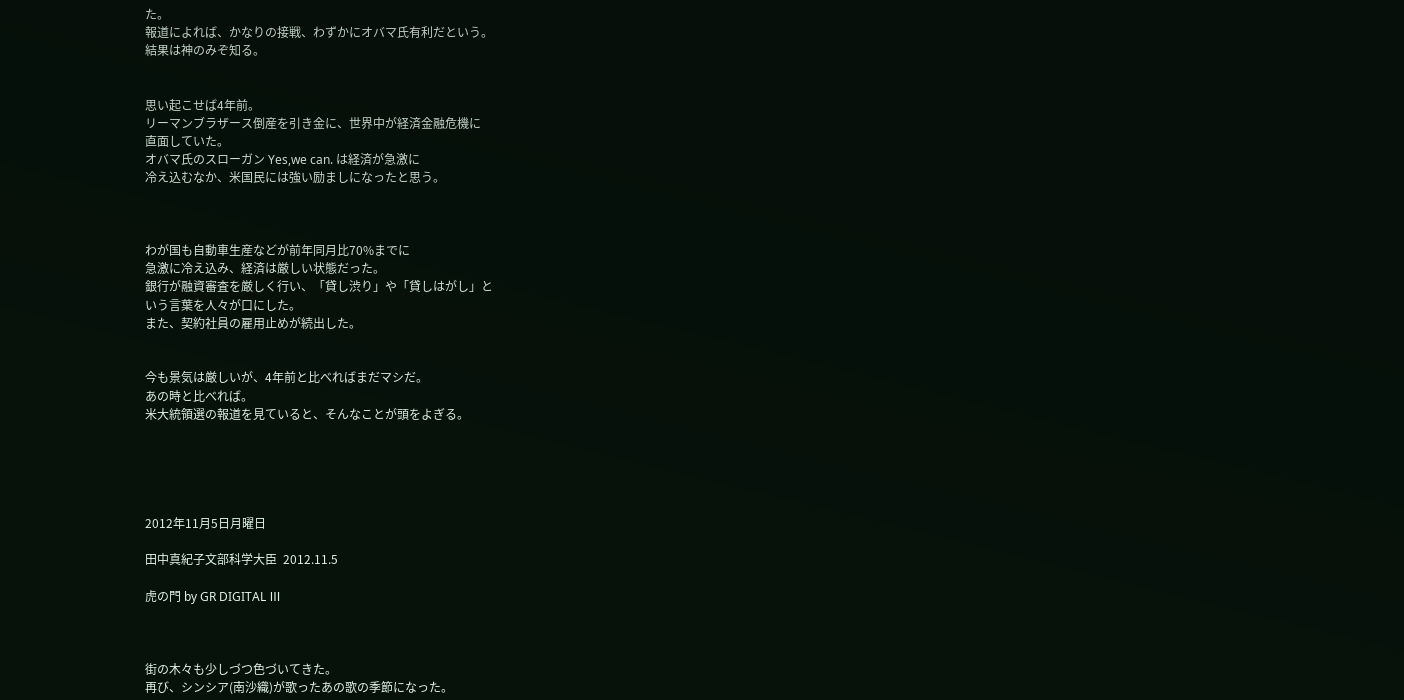た。
報道によれば、かなりの接戦、わずかにオバマ氏有利だという。
結果は神のみぞ知る。


思い起こせば4年前。
リーマンブラザース倒産を引き金に、世界中が経済金融危機に
直面していた。
オバマ氏のスローガン Yes,we can. は経済が急激に
冷え込むなか、米国民には強い励ましになったと思う。



わが国も自動車生産などが前年同月比70%までに
急激に冷え込み、経済は厳しい状態だった。
銀行が融資審査を厳しく行い、「貸し渋り」や「貸しはがし」と
いう言葉を人々が口にした。
また、契約社員の雇用止めが続出した。


今も景気は厳しいが、4年前と比べればまだマシだ。
あの時と比べれば。
米大統領選の報道を見ていると、そんなことが頭をよぎる。





2012年11月5日月曜日

田中真紀子文部科学大臣  2012.11.5

虎の門 by GR DIGITAL Ⅲ



街の木々も少しづつ色づいてきた。
再び、シンシア(南沙織)が歌ったあの歌の季節になった。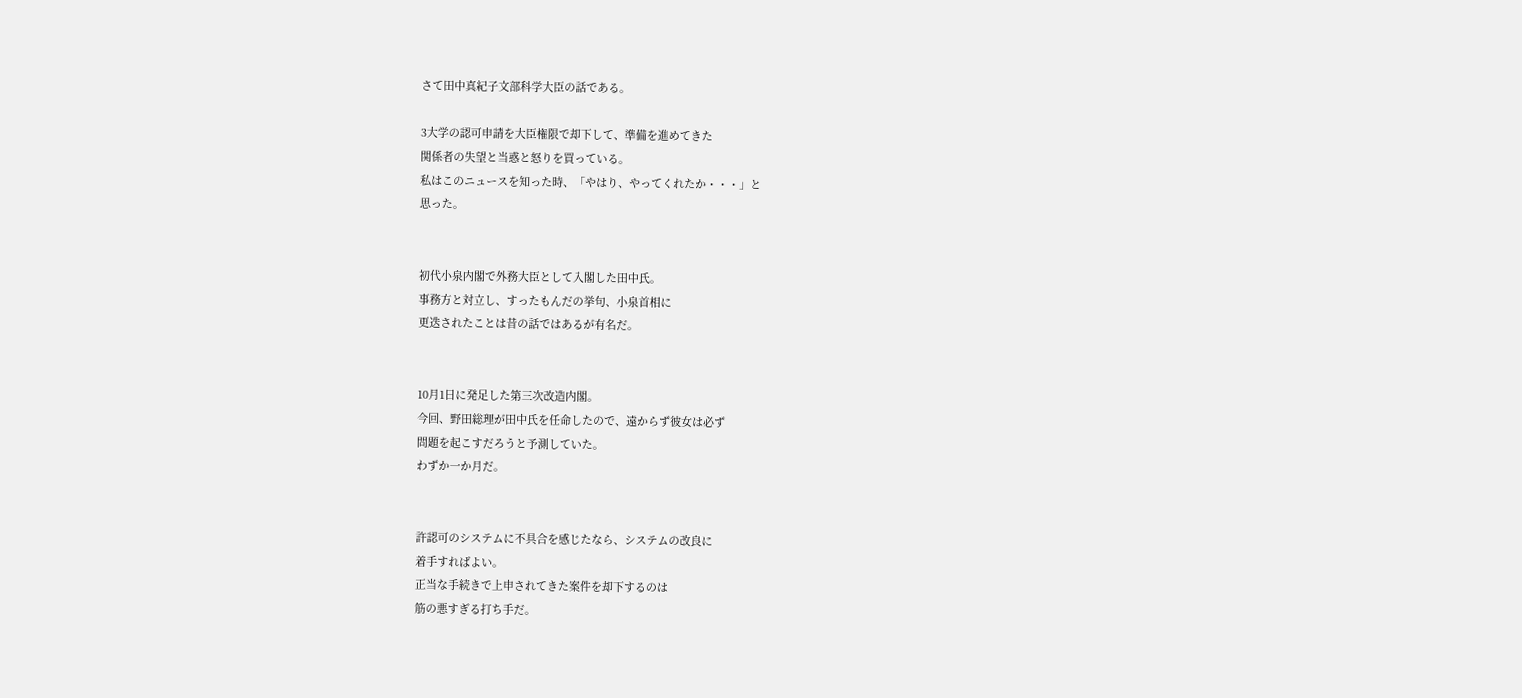さて田中真紀子文部科学大臣の話である。

3大学の認可申請を大臣権限で却下して、準備を進めてきた
関係者の失望と当惑と怒りを買っている。
私はこのニュースを知った時、「やはり、やってくれたか・・・」と
思った。


初代小泉内閣で外務大臣として入閣した田中氏。
事務方と対立し、すったもんだの挙句、小泉首相に
更迭されたことは昔の話ではあるが有名だ。


10月1日に発足した第三次改造内閣。
今回、野田総理が田中氏を任命したので、遠からず彼女は必ず
問題を起こすだろうと予測していた。
わずか一か月だ。


許認可のシステムに不具合を感じたなら、システムの改良に
着手すればよい。
正当な手続きで上申されてきた案件を却下するのは
筋の悪すぎる打ち手だ。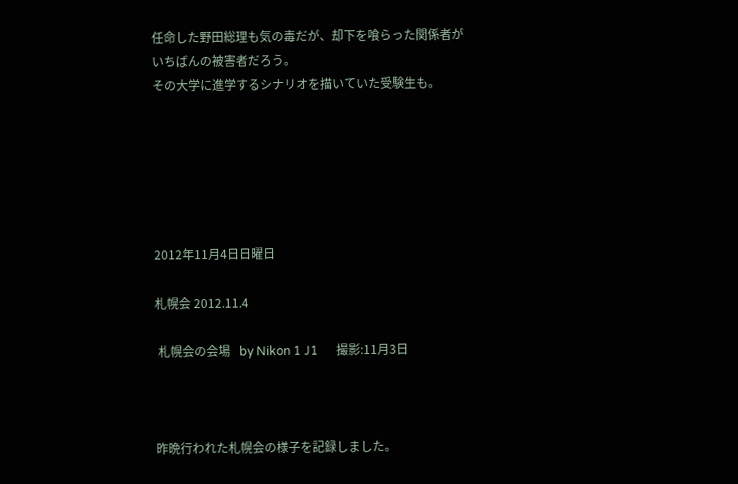任命した野田総理も気の毒だが、却下を喰らった関係者が
いちばんの被害者だろう。
その大学に進学するシナリオを描いていた受験生も。






2012年11月4日日曜日

札幌会 2012.11.4

 札幌会の会場   by Nikon 1 J1      撮影:11月3日



昨晩行われた札幌会の様子を記録しました。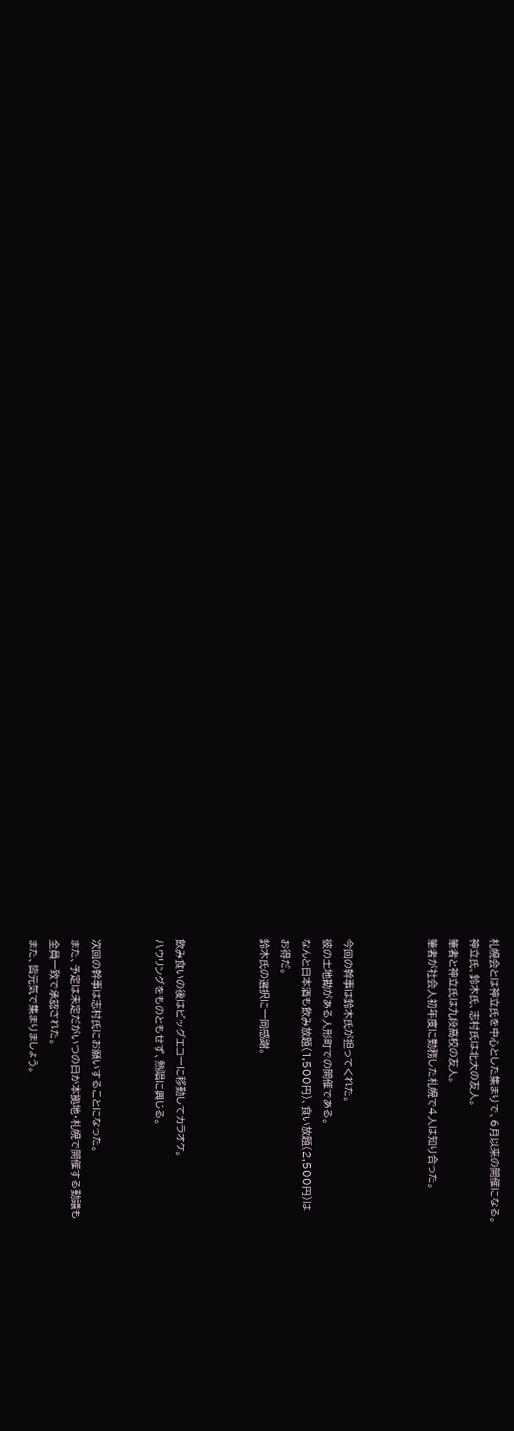札幌会とは神立氏を中心とした集まりで、6月以来の開催になる。
神立氏、鈴木氏、志村氏は北大の友人。
筆者と神立氏は九段高校の友人。
筆者が社会人初年度に勤務した札幌で4人は知り合った。



今回の幹事は鈴木氏が担ってくれた。
彼の土地勘がある人形町での開催である。
なんと日本酒も飲み放題(1,500円)、食い放題(2,500円)は
お得だ。
鈴木氏の選択に一同感謝。



飲み食いの後はビッグエコーに移動してカラオケ。
ハウリングをものともせず、熱唱に興じる。


次回の幹事は志村氏にお願いすることになった。
また、予定は未定だがいつの日か本拠地・札幌で開催する動議も
全員一致で承認された。
また、皆元気で集まりましょう。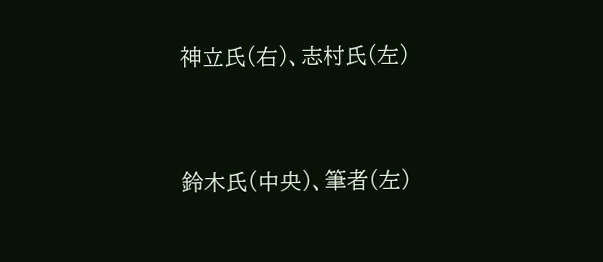神立氏(右)、志村氏(左)


鈴木氏(中央)、筆者(左)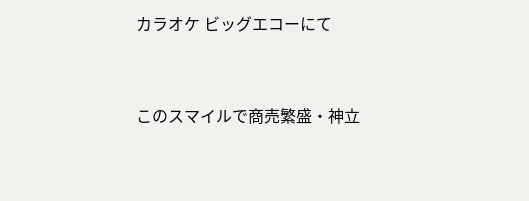カラオケ ビッグエコーにて


このスマイルで商売繁盛・神立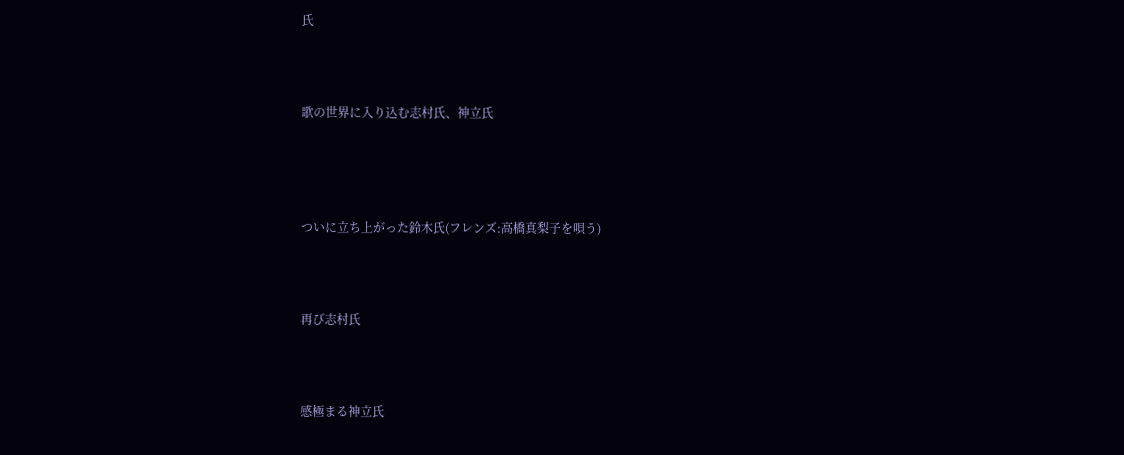氏



歌の世界に入り込む志村氏、神立氏




ついに立ち上がった鈴木氏(フレンズ:高橋真梨子を唄う)



再び志村氏



感極まる神立氏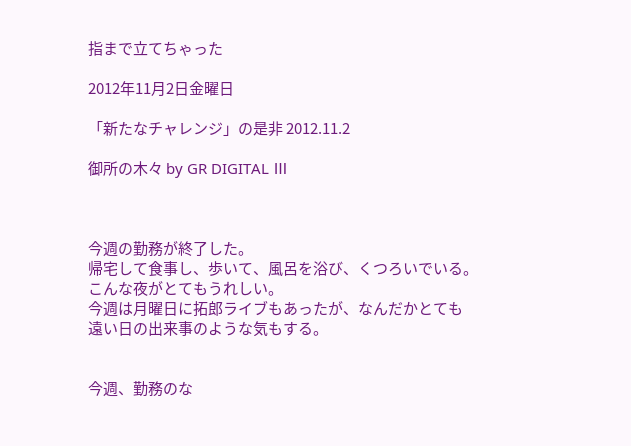指まで立てちゃった

2012年11月2日金曜日

「新たなチャレンジ」の是非 2012.11.2

御所の木々 by GR DIGITAL Ⅲ



今週の勤務が終了した。
帰宅して食事し、歩いて、風呂を浴び、くつろいでいる。
こんな夜がとてもうれしい。
今週は月曜日に拓郎ライブもあったが、なんだかとても
遠い日の出来事のような気もする。


今週、勤務のな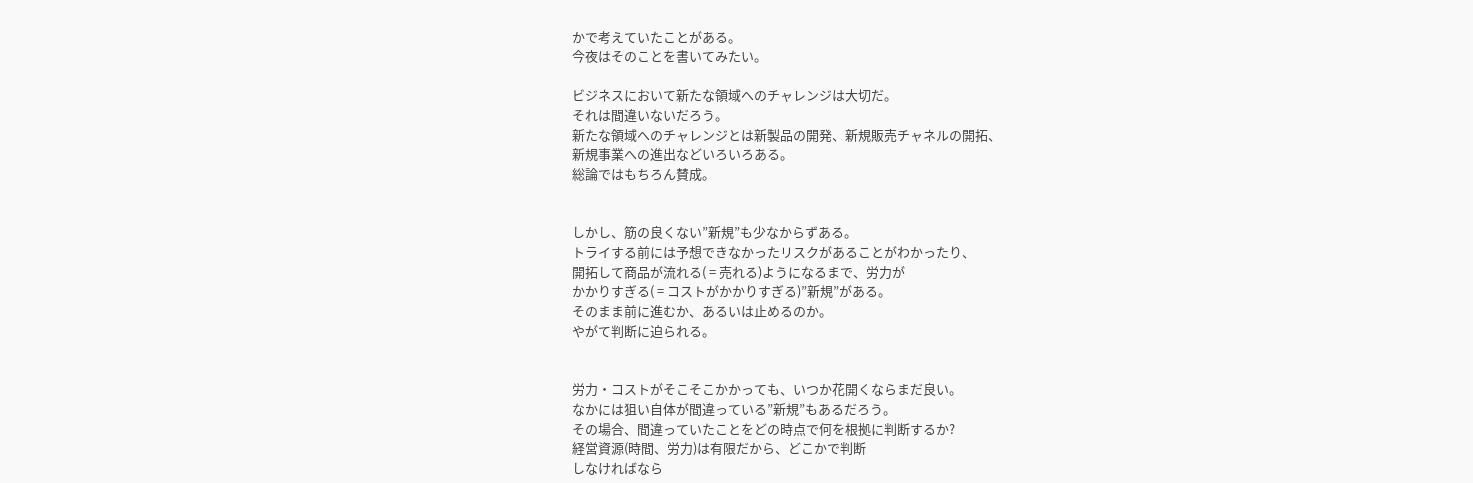かで考えていたことがある。
今夜はそのことを書いてみたい。

ビジネスにおいて新たな領域へのチャレンジは大切だ。
それは間違いないだろう。
新たな領域へのチャレンジとは新製品の開発、新規販売チャネルの開拓、
新規事業への進出などいろいろある。
総論ではもちろん賛成。


しかし、筋の良くない”新規”も少なからずある。
トライする前には予想できなかったリスクがあることがわかったり、
開拓して商品が流れる( = 売れる)ようになるまで、労力が
かかりすぎる( = コストがかかりすぎる)”新規”がある。
そのまま前に進むか、あるいは止めるのか。
やがて判断に迫られる。


労力・コストがそこそこかかっても、いつか花開くならまだ良い。
なかには狙い自体が間違っている”新規”もあるだろう。
その場合、間違っていたことをどの時点で何を根拠に判断するか?
経営資源(時間、労力)は有限だから、どこかで判断
しなければなら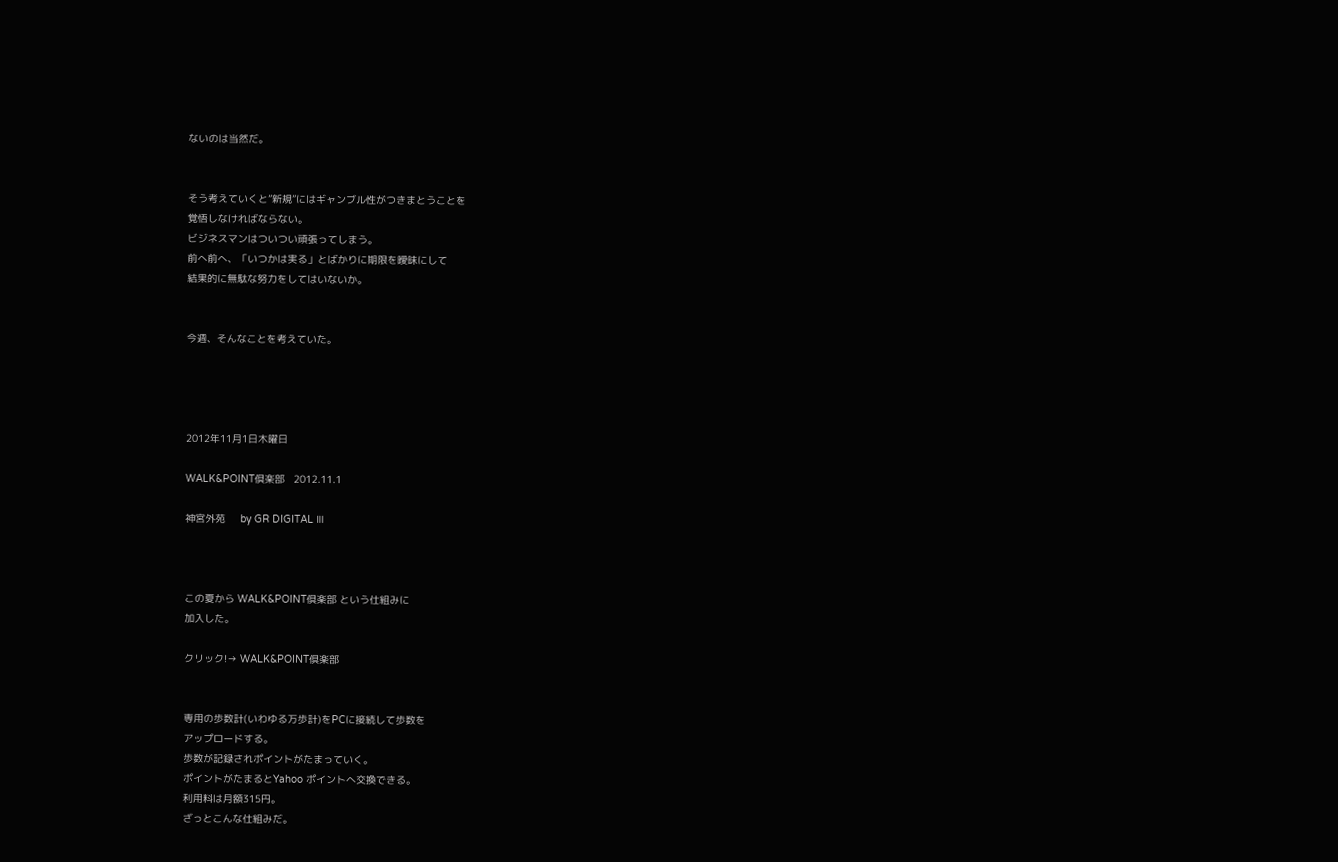ないのは当然だ。


そう考えていくと”新規”にはギャンブル性がつきまとうことを
覚悟しなければならない。
ビジネスマンはついつい頑張ってしまう。
前へ前へ、「いつかは実る」とばかりに期限を曖昧にして
結果的に無駄な努力をしてはいないか。


今週、そんなことを考えていた。




2012年11月1日木曜日

WALK&POINT倶楽部   2012.11.1

神宮外苑     by GR DIGITAL Ⅲ



この夏から WALK&POINT倶楽部 という仕組みに
加入した。

クリック!→ WALK&POINT倶楽部


専用の歩数計(いわゆる万歩計)をPCに接続して歩数を
アップロードする。
歩数が記録されポイントがたまっていく。
ポイントがたまるとYahoo ポイントへ交換できる。
利用料は月額315円。
ざっとこんな仕組みだ。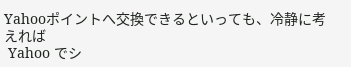Yahooポイントへ交換できるといっても、冷静に考えれば
 Yahoo でシ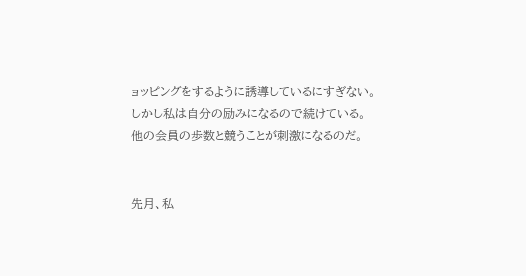ョッピングをするように誘導しているにすぎない。
しかし私は自分の励みになるので続けている。
他の会員の歩数と競うことが刺激になるのだ。


先月、私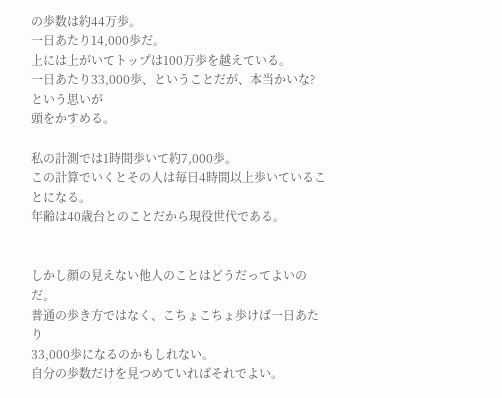の歩数は約44万歩。
一日あたり14,000歩だ。
上には上がいてトップは100万歩を越えている。
一日あたり33,000歩、ということだが、本当かいな?という思いが
頭をかすめる。

私の計測では1時間歩いて約7,000歩。
この計算でいくとその人は毎日4時間以上歩いていることになる。
年齢は40歳台とのことだから現役世代である。


しかし顔の見えない他人のことはどうだってよいのだ。
普通の歩き方ではなく、こちょこちょ歩けば一日あたり
33,000歩になるのかもしれない。
自分の歩数だけを見つめていればそれでよい。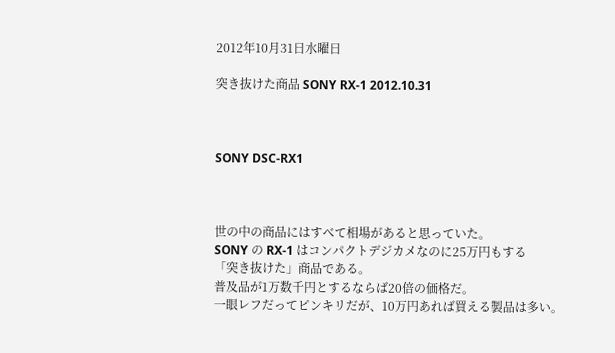2012年10月31日水曜日

突き抜けた商品 SONY RX-1 2012.10.31



SONY DSC-RX1



世の中の商品にはすべて相場があると思っていた。
SONY の RX-1 はコンパクトデジカメなのに25万円もする
「突き抜けた」商品である。
普及品が1万数千円とするならば20倍の価格だ。
一眼レフだってピンキリだが、10万円あれば買える製品は多い。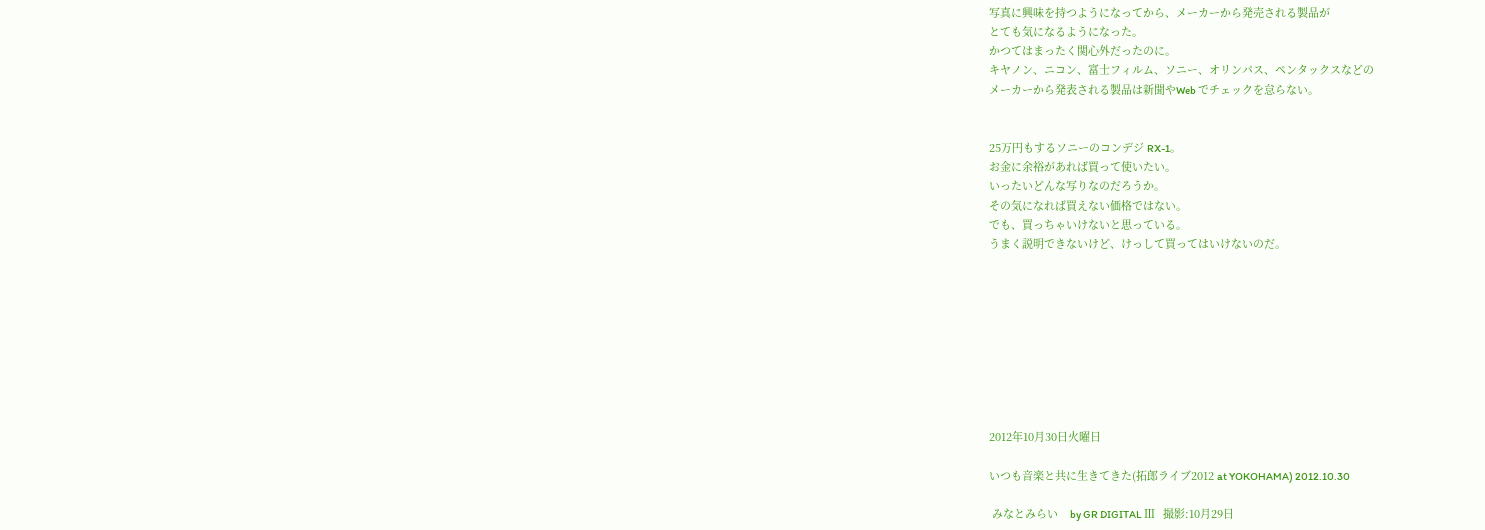写真に興味を持つようになってから、メーカーから発売される製品が
とても気になるようになった。
かつてはまったく関心外だったのに。
キヤノン、ニコン、富士フィルム、ソニー、オリンパス、ペンタックスなどの
メーカーから発表される製品は新聞やWeb でチェックを怠らない。


25万円もするソニーのコンデジ RX-1。
お金に余裕があれば買って使いたい。
いったいどんな写りなのだろうか。
その気になれば買えない価格ではない。
でも、買っちゃいけないと思っている。
うまく説明できないけど、けっして買ってはいけないのだ。









2012年10月30日火曜日

いつも音楽と共に生きてきた(拓郎ライブ2012 at YOKOHAMA) 2012.10.30

 みなとみらい    by GR DIGITAL Ⅲ    撮影:10月29日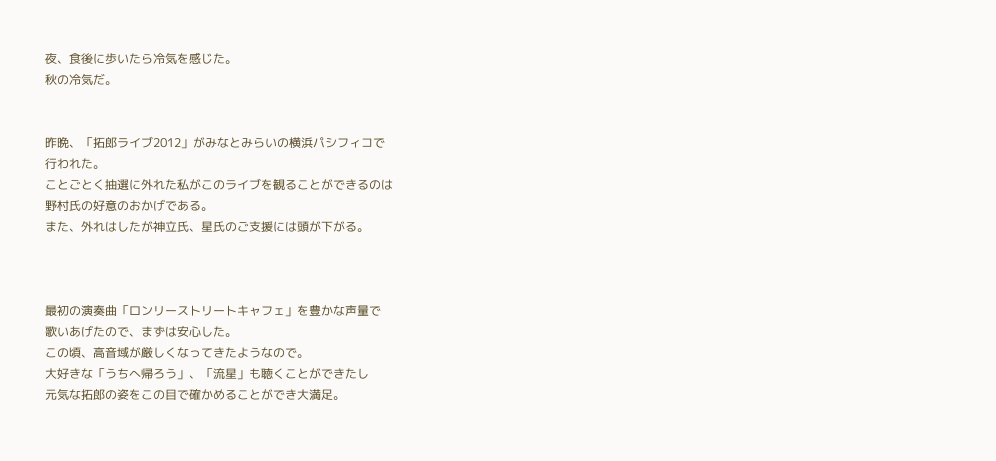夜、食後に歩いたら冷気を感じた。
秋の冷気だ。


昨晩、「拓郎ライブ2012」がみなとみらいの横浜パシフィコで
行われた。
ことごとく抽選に外れた私がこのライブを観ることができるのは
野村氏の好意のおかげである。
また、外れはしたが神立氏、星氏のご支援には頭が下がる。



最初の演奏曲「ロンリーストリートキャフェ」を豊かな声量で
歌いあげたので、まずは安心した。
この頃、高音域が厳しくなってきたようなので。
大好きな「うちへ帰ろう」、「流星」も聴くことができたし
元気な拓郎の姿をこの目で確かめることができ大満足。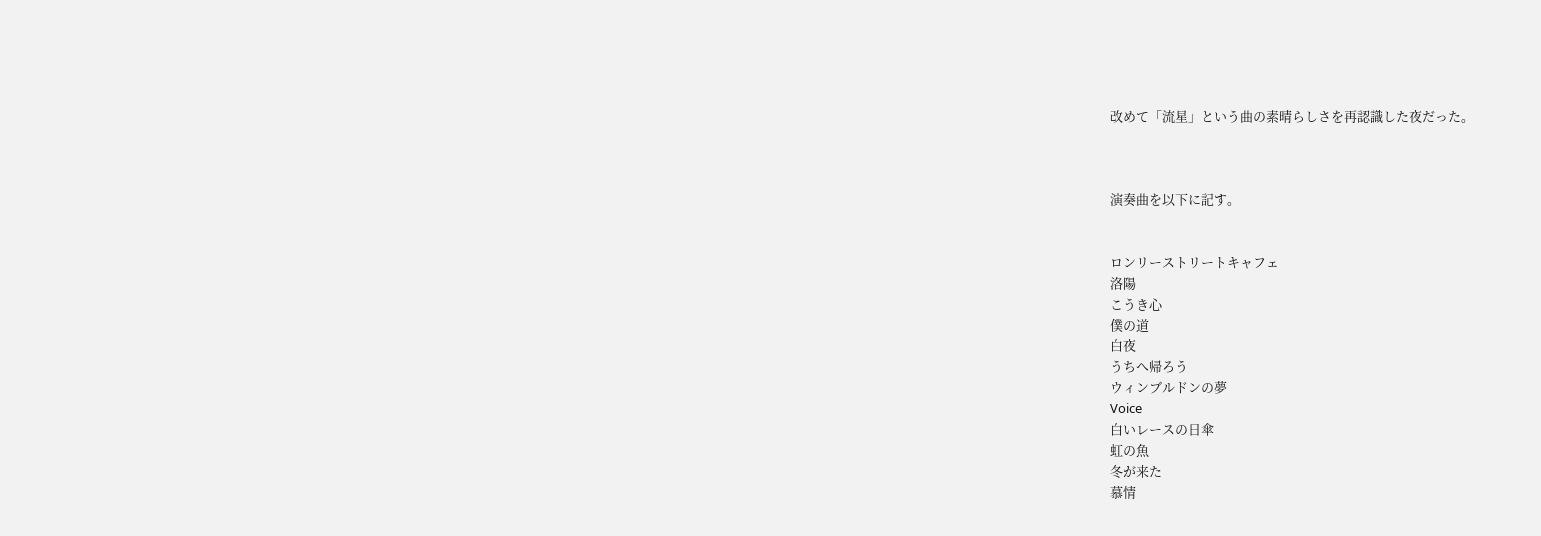改めて「流星」という曲の素晴らしさを再認識した夜だった。



演奏曲を以下に記す。


ロンリーストリートキャフェ
洛陽
こうき心
僕の道
白夜
うちへ帰ろう
ウィンブルドンの夢
Voice
白いレースの日傘
虹の魚
冬が来た
慕情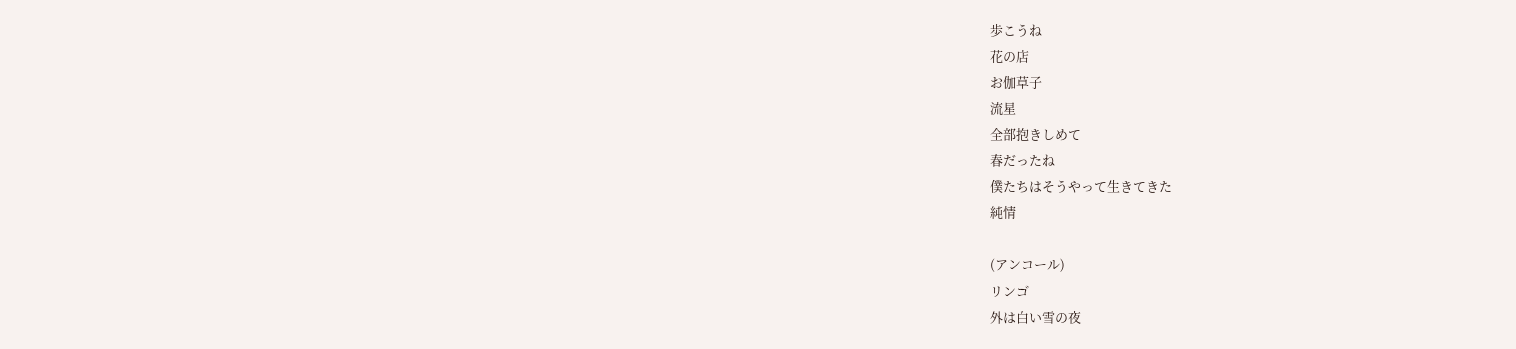歩こうね
花の店
お伽草子
流星
全部抱きしめて
春だったね
僕たちはそうやって生きてきた
純情

(アンコール)
リンゴ
外は白い雪の夜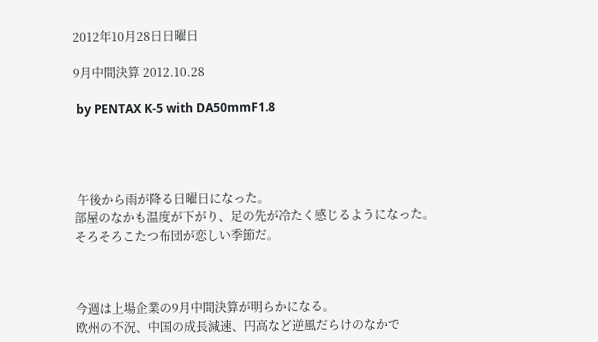2012年10月28日日曜日

9月中間決算 2012.10.28

 by PENTAX K-5 with DA50mmF1.8




 午後から雨が降る日曜日になった。
部屋のなかも温度が下がり、足の先が冷たく感じるようになった。
そろそろこたつ布団が恋しい季節だ。



今週は上場企業の9月中間決算が明らかになる。
欧州の不況、中国の成長減速、円高など逆風だらけのなかで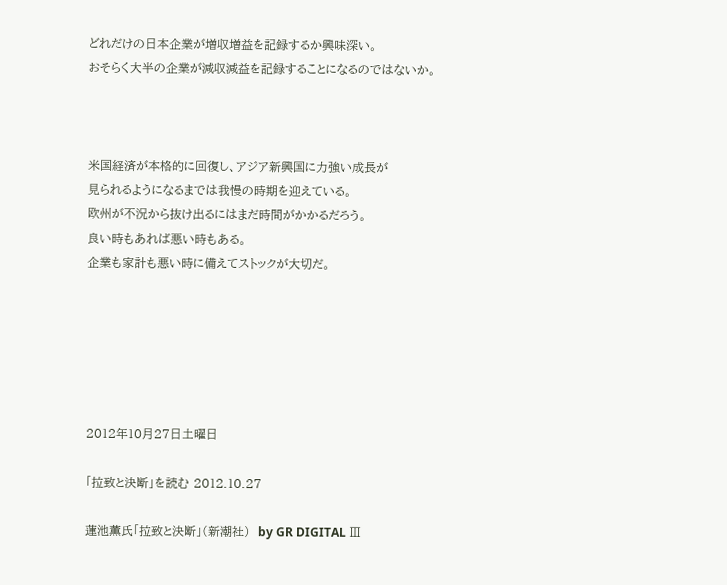どれだけの日本企業が増収増益を記録するか興味深い。
おそらく大半の企業が減収減益を記録することになるのではないか。



米国経済が本格的に回復し、アジア新興国に力強い成長が
見られるようになるまでは我慢の時期を迎えている。
欧州が不況から抜け出るにはまだ時間がかかるだろう。
良い時もあれば悪い時もある。
企業も家計も悪い時に備えてストックが大切だ。






2012年10月27日土曜日

「拉致と決断」を読む 2012.10.27

蓮池薫氏「拉致と決断」(新潮社)  by GR DIGITAL Ⅲ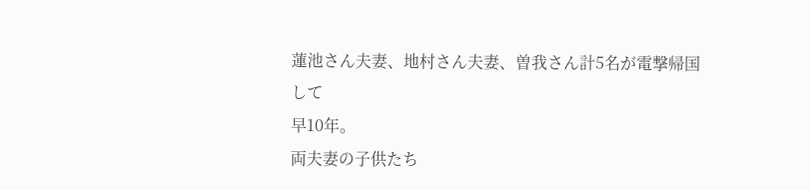蓮池さん夫妻、地村さん夫妻、曽我さん計5名が電撃帰国して
早10年。
両夫妻の子供たち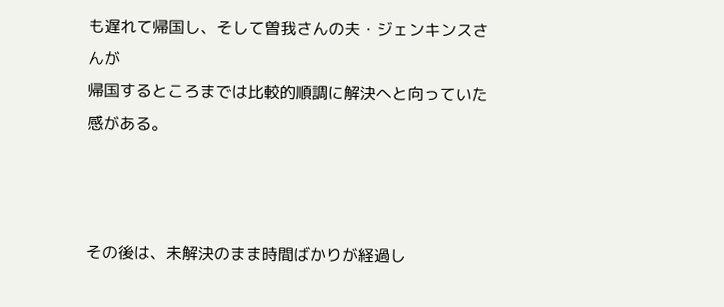も遅れて帰国し、そして曽我さんの夫・ジェンキンスさんが
帰国するところまでは比較的順調に解決へと向っていた感がある。



その後は、未解決のまま時間ばかりが経過し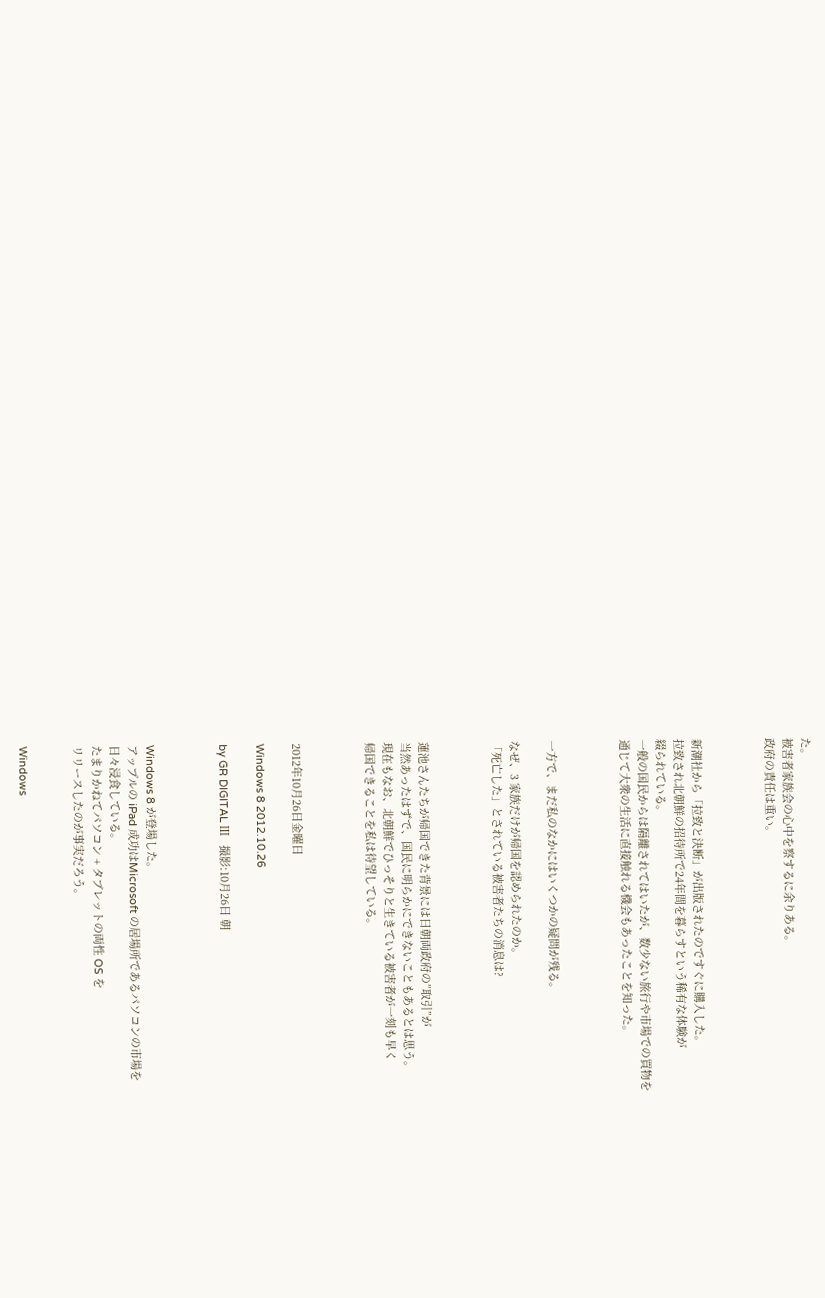た。
被害者家族会の心中を察するに余りある。
政府の責任は重い。



新潮社から「拉致と決断」が出版されたのですぐに購入した。
拉致され北朝鮮の招待所で24年間を暮らすという稀有な体験が
綴られている。
一般の国民からは隔離されてはいたが、数少ない旅行や市場での買物を
通じて大衆の生活に直接触れる機会もあったことを知った。



一方で、まだ私のなかにはいくつかの疑問が残る。

なぜ、3 家族だけが帰国を認められたのか。
「死亡した」とされている被害者たちの消息は?



蓮池さんたちが帰国できた背景には日朝両政府の”取引”が
当然あったはずで、国民に明らかにできないこともあるとは思う。
現在もなお、北朝鮮でひっそりと生きている被害者が一刻も早く
帰国できることを私は待望している。



2012年10月26日金曜日

Windows 8 2012.10.26

by GR DIGITAL Ⅲ   撮影:10月26日 朝



Windows 8 が登場した。
アップルの iPad 成功はMicrosoft の居場所であるパソコンの市場を
日々浸食している。
たまりかねてパソコン + タブレットの両性 OS を
リリースしたのが事実だろう。


Windows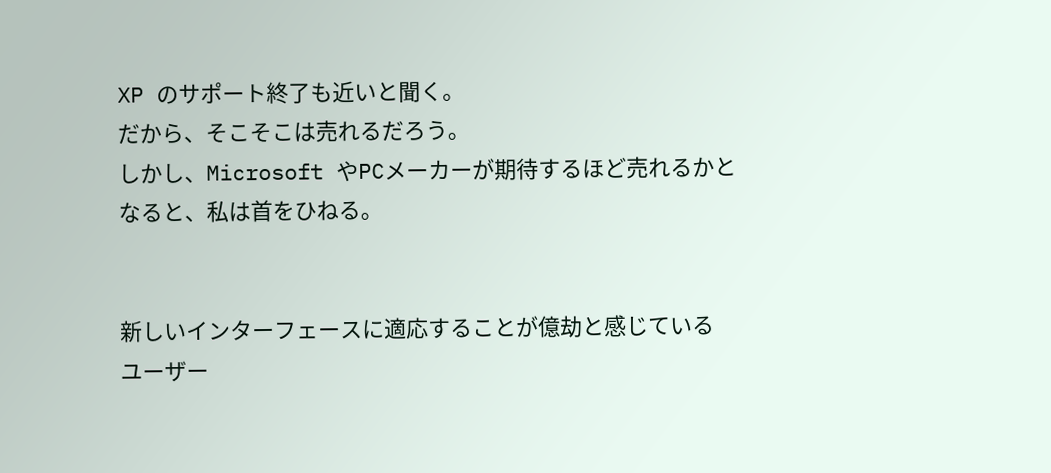XP のサポート終了も近いと聞く。
だから、そこそこは売れるだろう。
しかし、Microsoft やPCメーカーが期待するほど売れるかと
なると、私は首をひねる。


新しいインターフェースに適応することが億劫と感じている
ユーザー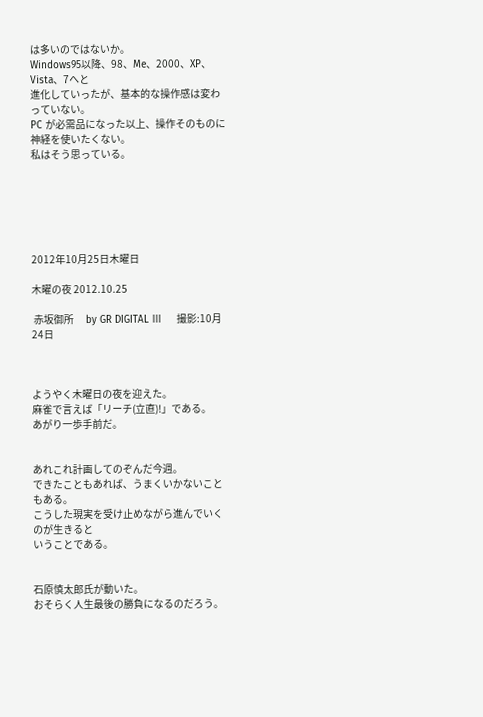は多いのではないか。
Windows95以降、98、Me、2000、XP、Vista、7へと
進化していったが、基本的な操作感は変わっていない。
PC が必需品になった以上、操作そのものに神経を使いたくない。
私はそう思っている。






2012年10月25日木曜日

木曜の夜 2012.10.25

 赤坂御所      by GR DIGITAL Ⅲ     撮影:10月24日



ようやく木曜日の夜を迎えた。
麻雀で言えば「リーチ(立直)!」である。
あがり一歩手前だ。


あれこれ計画してのぞんだ今週。
できたこともあれば、うまくいかないこともある。
こうした現実を受け止めながら進んでいくのが生きると
いうことである。


石原慎太郎氏が動いた。
おそらく人生最後の勝負になるのだろう。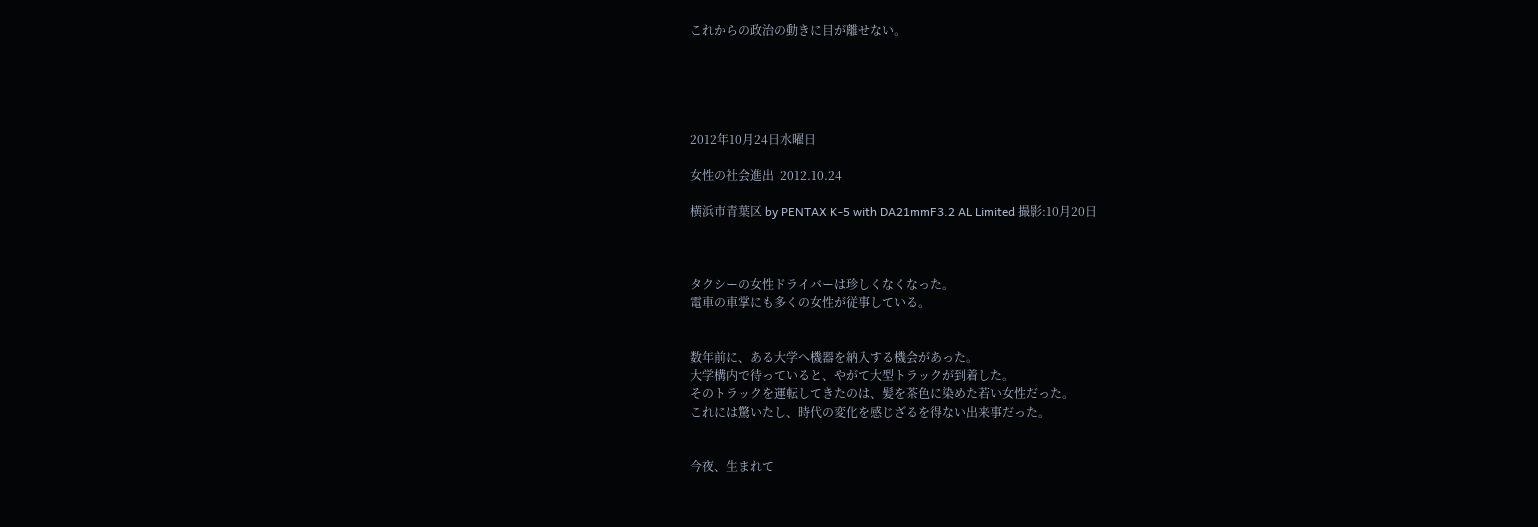これからの政治の動きに目が離せない。





2012年10月24日水曜日

女性の社会進出  2012.10.24

横浜市青葉区 by PENTAX K-5 with DA21mmF3.2 AL Limited 撮影:10月20日



タクシーの女性ドライバーは珍しくなくなった。
電車の車掌にも多くの女性が従事している。


数年前に、ある大学へ機器を納入する機会があった。
大学構内で待っていると、やがて大型トラックが到着した。
そのトラックを運転してきたのは、髪を茶色に染めた若い女性だった。
これには驚いたし、時代の変化を感じざるを得ない出来事だった。


今夜、生まれて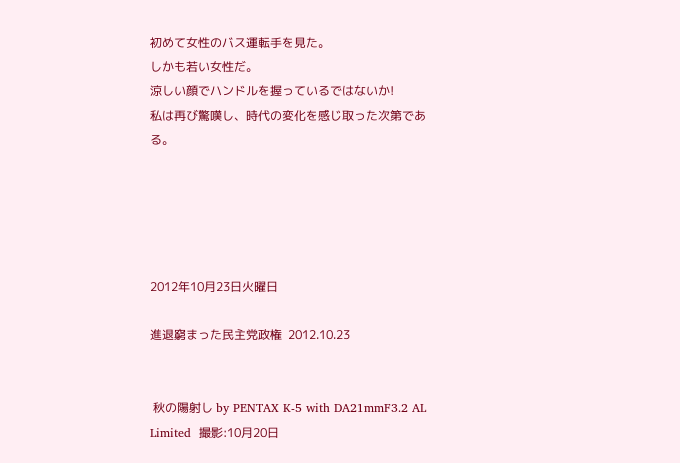初めて女性のバス運転手を見た。
しかも若い女性だ。
涼しい顔でハンドルを握っているではないか!
私は再び驚嘆し、時代の変化を感じ取った次第である。





2012年10月23日火曜日

進退窮まった民主党政権  2012.10.23


 秋の陽射し by PENTAX K-5 with DA21mmF3.2 AL Limited  撮影:10月20日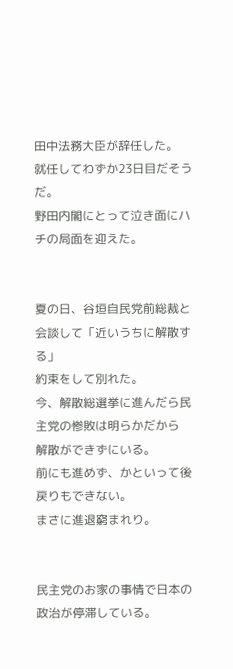田中法務大臣が辞任した。
就任してわずか23日目だそうだ。
野田内閣にとって泣き面にハチの局面を迎えた。


夏の日、谷垣自民党前総裁と会談して「近いうちに解散する」
約束をして別れた。
今、解散総選挙に進んだら民主党の惨敗は明らかだから
解散ができずにいる。
前にも進めず、かといって後戻りもできない。
まさに進退窮まれり。


民主党のお家の事情で日本の政治が停滞している。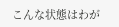こんな状態はわが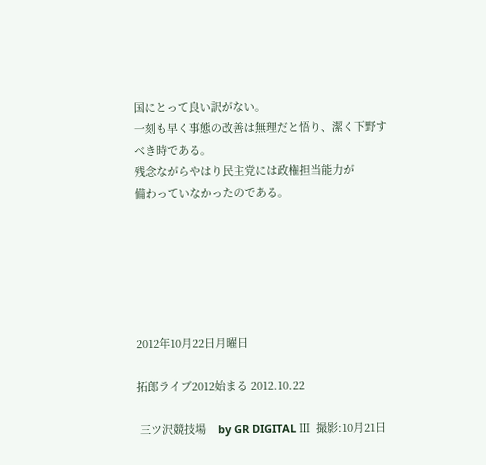国にとって良い訳がない。
一刻も早く事態の改善は無理だと悟り、潔く下野すべき時である。
残念ながらやはり民主党には政権担当能力が
備わっていなかったのである。






2012年10月22日月曜日

拓郎ライブ2012始まる 2012.10.22

 三ツ沢競技場    by GR DIGITAL Ⅲ  撮影:10月21日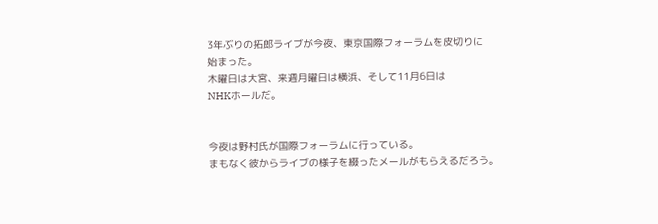3年ぶりの拓郎ライブが今夜、東京国際フォーラムを皮切りに
始まった。
木曜日は大宮、来週月曜日は横浜、そして11月6日は
NHKホールだ。


今夜は野村氏が国際フォーラムに行っている。
まもなく彼からライブの様子を綴ったメールがもらえるだろう。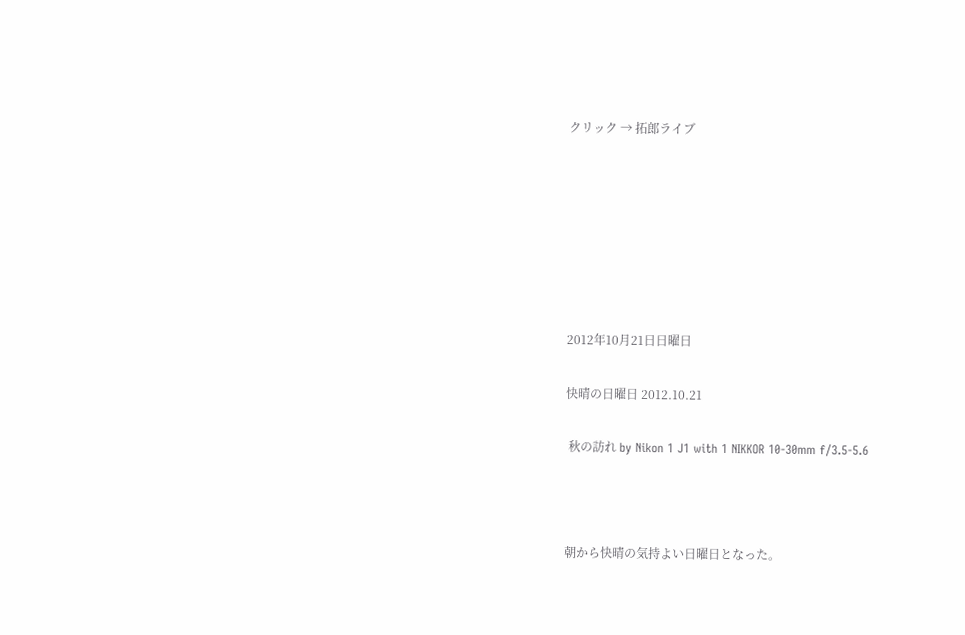クリック → 拓郎ライブ







2012年10月21日日曜日

快晴の日曜日 2012.10.21

 秋の訪れ by Nikon 1 J1 with 1 NIKKOR 10-30mm f/3.5-5.6



朝から快晴の気持よい日曜日となった。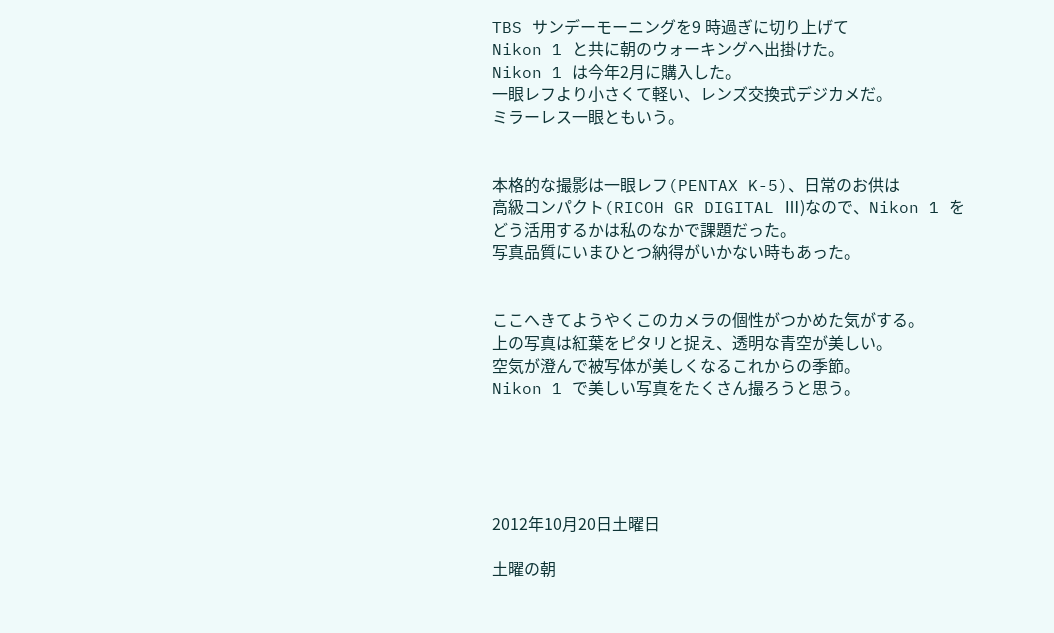TBS サンデーモーニングを9 時過ぎに切り上げて
Nikon 1 と共に朝のウォーキングへ出掛けた。
Nikon 1 は今年2月に購入した。
一眼レフより小さくて軽い、レンズ交換式デジカメだ。
ミラーレス一眼ともいう。


本格的な撮影は一眼レフ(PENTAX K-5)、日常のお供は
高級コンパクト(RICOH GR DIGITAL Ⅲ)なので、Nikon 1 を
どう活用するかは私のなかで課題だった。
写真品質にいまひとつ納得がいかない時もあった。


ここへきてようやくこのカメラの個性がつかめた気がする。
上の写真は紅葉をピタリと捉え、透明な青空が美しい。
空気が澄んで被写体が美しくなるこれからの季節。
Nikon 1 で美しい写真をたくさん撮ろうと思う。





2012年10月20日土曜日

土曜の朝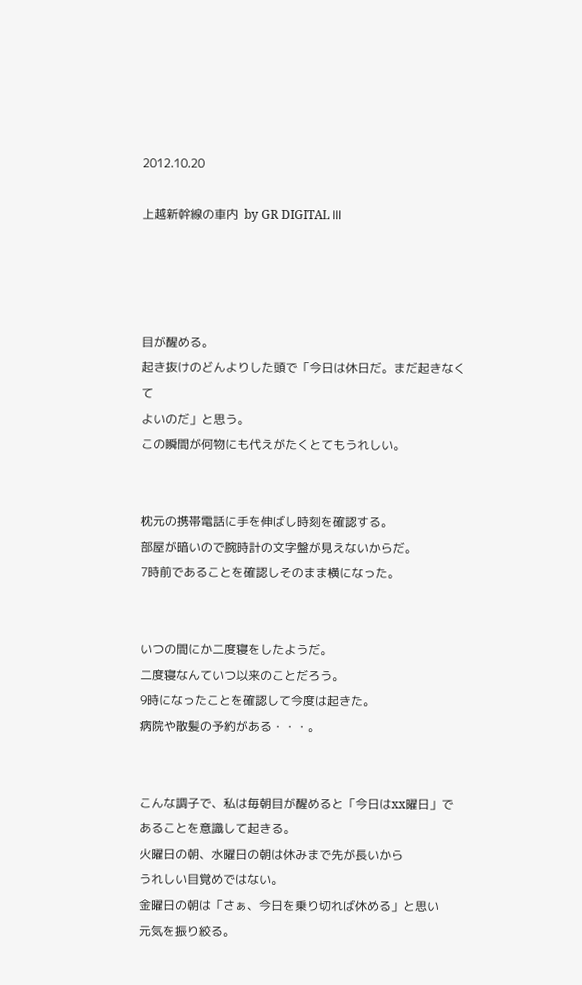2012.10.20

上越新幹線の車内  by GR DIGITAL Ⅲ




目が醒める。
起き抜けのどんよりした頭で「今日は休日だ。まだ起きなくて
よいのだ」と思う。
この瞬間が何物にも代えがたくとてもうれしい。


枕元の携帯電話に手を伸ばし時刻を確認する。
部屋が暗いので腕時計の文字盤が見えないからだ。
7時前であることを確認しそのまま横になった。


いつの間にか二度寝をしたようだ。
二度寝なんていつ以来のことだろう。
9時になったことを確認して今度は起きた。
病院や散髪の予約がある・・・。


こんな調子で、私は毎朝目が醒めると「今日はxx曜日」で
あることを意識して起きる。
火曜日の朝、水曜日の朝は休みまで先が長いから
うれしい目覚めではない。
金曜日の朝は「さぁ、今日を乗り切れば休める」と思い
元気を振り絞る。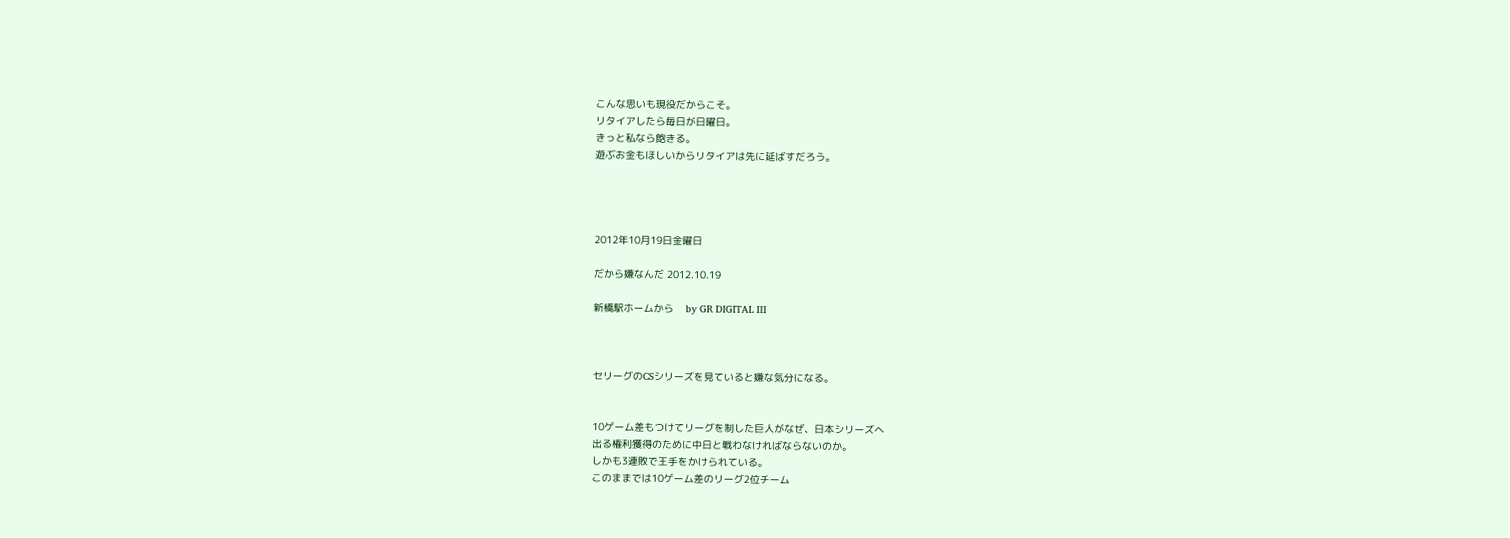こんな思いも現役だからこそ。
リタイアしたら毎日が日曜日。
きっと私なら飽きる。
遊ぶお金もほしいからリタイアは先に延ばすだろう。




2012年10月19日金曜日

だから嫌なんだ 2012.10.19

新橋駅ホームから    by GR DIGITAL Ⅲ



セリーグのCSシリーズを見ていると嫌な気分になる。


10ゲーム差もつけてリーグを制した巨人がなぜ、日本シリーズへ
出る権利獲得のために中日と戦わなければならないのか。
しかも3連敗で王手をかけられている。
このままでは10ゲーム差のリーグ2位チーム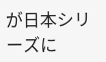が日本シリーズに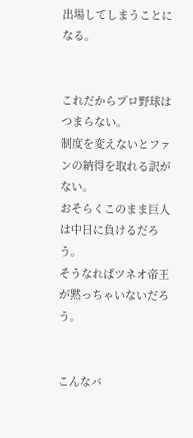出場してしまうことになる。


これだからプロ野球はつまらない。
制度を変えないとファンの納得を取れる訳がない。
おそらくこのまま巨人は中日に負けるだろう。
そうなればツネオ帝王が黙っちゃいないだろう。


こんなバ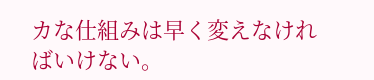カな仕組みは早く変えなければいけない。